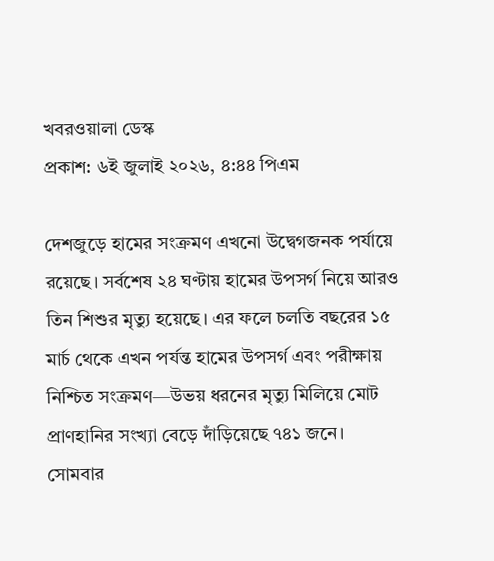খবরওয়ালা ডেস্ক
প্রকাশ: ৬ই জুলাই ২০২৬, ৪:৪৪ পিএম

দেশজুড়ে হামের সংক্রমণ এখনো উদ্বেগজনক পর্যায়ে রয়েছে। সর্বশেষ ২৪ ঘণ্টায় হামের উপসর্গ নিয়ে আরও তিন শিশুর মৃত্যু হয়েছে। এর ফলে চলতি বছরের ১৫ মার্চ থেকে এখন পর্যন্ত হামের উপসর্গ এবং পরীক্ষায় নিশ্চিত সংক্রমণ—উভয় ধরনের মৃত্যু মিলিয়ে মোট প্রাণহানির সংখ্যা বেড়ে দাঁড়িয়েছে ৭৪১ জনে।
সোমবার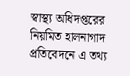স্বাস্থ্য অধিদপ্তরের নিয়মিত হালনাগাদ প্রতিবেদনে এ তথ্য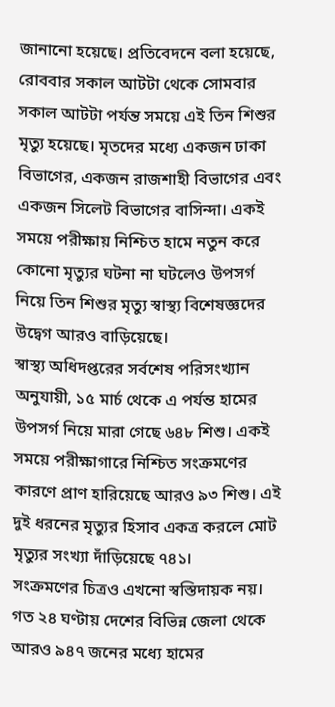জানানো হয়েছে। প্রতিবেদনে বলা হয়েছে, রোববার সকাল আটটা থেকে সোমবার সকাল আটটা পর্যন্ত সময়ে এই তিন শিশুর মৃত্যু হয়েছে। মৃতদের মধ্যে একজন ঢাকা বিভাগের, একজন রাজশাহী বিভাগের এবং একজন সিলেট বিভাগের বাসিন্দা। একই সময়ে পরীক্ষায় নিশ্চিত হামে নতুন করে কোনো মৃত্যুর ঘটনা না ঘটলেও উপসর্গ নিয়ে তিন শিশুর মৃত্যু স্বাস্থ্য বিশেষজ্ঞদের উদ্বেগ আরও বাড়িয়েছে।
স্বাস্থ্য অধিদপ্তরের সর্বশেষ পরিসংখ্যান অনুযায়ী, ১৫ মার্চ থেকে এ পর্যন্ত হামের উপসর্গ নিয়ে মারা গেছে ৬৪৮ শিশু। একই সময়ে পরীক্ষাগারে নিশ্চিত সংক্রমণের কারণে প্রাণ হারিয়েছে আরও ৯৩ শিশু। এই দুই ধরনের মৃত্যুর হিসাব একত্র করলে মোট মৃত্যুর সংখ্যা দাঁড়িয়েছে ৭৪১।
সংক্রমণের চিত্রও এখনো স্বস্তিদায়ক নয়। গত ২৪ ঘণ্টায় দেশের বিভিন্ন জেলা থেকে আরও ৯৪৭ জনের মধ্যে হামের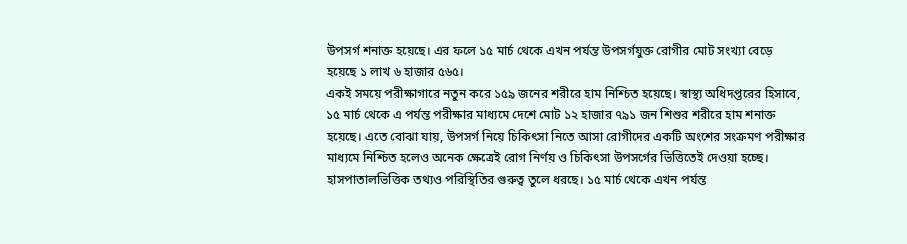উপসর্গ শনাক্ত হয়েছে। এর ফলে ১৫ মার্চ থেকে এখন পর্যন্ত উপসর্গযুক্ত রোগীর মোট সংখ্যা বেড়ে হয়েছে ১ লাখ ৬ হাজার ৫৬৫।
একই সময়ে পরীক্ষাগারে নতুন করে ১৫৯ জনের শরীরে হাম নিশ্চিত হয়েছে। স্বাস্থ্য অধিদপ্তরের হিসাবে, ১৫ মার্চ থেকে এ পর্যন্ত পরীক্ষার মাধ্যমে দেশে মোট ১২ হাজার ৭৯১ জন শিশুর শরীরে হাম শনাক্ত হয়েছে। এতে বোঝা যায়, উপসর্গ নিয়ে চিকিৎসা নিতে আসা রোগীদের একটি অংশের সংক্রমণ পরীক্ষার মাধ্যমে নিশ্চিত হলেও অনেক ক্ষেত্রেই রোগ নির্ণয় ও চিকিৎসা উপসর্গের ভিত্তিতেই দেওয়া হচ্ছে।
হাসপাতালভিত্তিক তথ্যও পরিস্থিতির গুরুত্ব তুলে ধরছে। ১৫ মার্চ থেকে এখন পর্যন্ত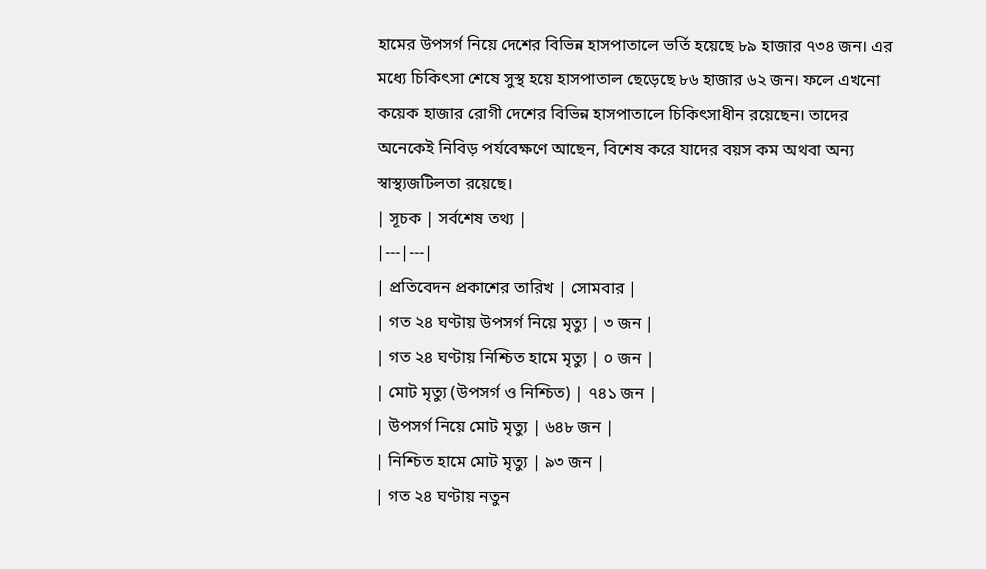হামের উপসর্গ নিয়ে দেশের বিভিন্ন হাসপাতালে ভর্তি হয়েছে ৮৯ হাজার ৭৩৪ জন। এর মধ্যে চিকিৎসা শেষে সুস্থ হয়ে হাসপাতাল ছেড়েছে ৮৬ হাজার ৬২ জন। ফলে এখনো কয়েক হাজার রোগী দেশের বিভিন্ন হাসপাতালে চিকিৎসাধীন রয়েছেন। তাদের অনেকেই নিবিড় পর্যবেক্ষণে আছেন, বিশেষ করে যাদের বয়স কম অথবা অন্য স্বাস্থ্যজটিলতা রয়েছে।
| সূচক | সর্বশেষ তথ্য |
|---|---|
| প্রতিবেদন প্রকাশের তারিখ | সোমবার |
| গত ২৪ ঘণ্টায় উপসর্গ নিয়ে মৃত্যু | ৩ জন |
| গত ২৪ ঘণ্টায় নিশ্চিত হামে মৃত্যু | ০ জন |
| মোট মৃত্যু (উপসর্গ ও নিশ্চিত) | ৭৪১ জন |
| উপসর্গ নিয়ে মোট মৃত্যু | ৬৪৮ জন |
| নিশ্চিত হামে মোট মৃত্যু | ৯৩ জন |
| গত ২৪ ঘণ্টায় নতুন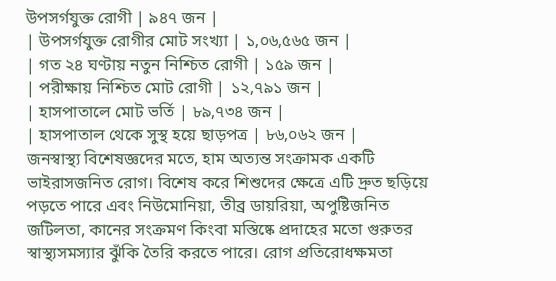উপসর্গযুক্ত রোগী | ৯৪৭ জন |
| উপসর্গযুক্ত রোগীর মোট সংখ্যা | ১,০৬,৫৬৫ জন |
| গত ২৪ ঘণ্টায় নতুন নিশ্চিত রোগী | ১৫৯ জন |
| পরীক্ষায় নিশ্চিত মোট রোগী | ১২,৭৯১ জন |
| হাসপাতালে মোট ভর্তি | ৮৯,৭৩৪ জন |
| হাসপাতাল থেকে সুস্থ হয়ে ছাড়পত্র | ৮৬,০৬২ জন |
জনস্বাস্থ্য বিশেষজ্ঞদের মতে, হাম অত্যন্ত সংক্রামক একটি ভাইরাসজনিত রোগ। বিশেষ করে শিশুদের ক্ষেত্রে এটি দ্রুত ছড়িয়ে পড়তে পারে এবং নিউমোনিয়া, তীব্র ডায়রিয়া, অপুষ্টিজনিত জটিলতা, কানের সংক্রমণ কিংবা মস্তিষ্কে প্রদাহের মতো গুরুতর স্বাস্থ্যসমস্যার ঝুঁকি তৈরি করতে পারে। রোগ প্রতিরোধক্ষমতা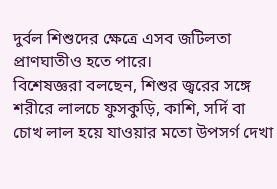দুর্বল শিশুদের ক্ষেত্রে এসব জটিলতা প্রাণঘাতীও হতে পারে।
বিশেষজ্ঞরা বলছেন, শিশুর জ্বরের সঙ্গে শরীরে লালচে ফুসকুড়ি, কাশি, সর্দি বা চোখ লাল হয়ে যাওয়ার মতো উপসর্গ দেখা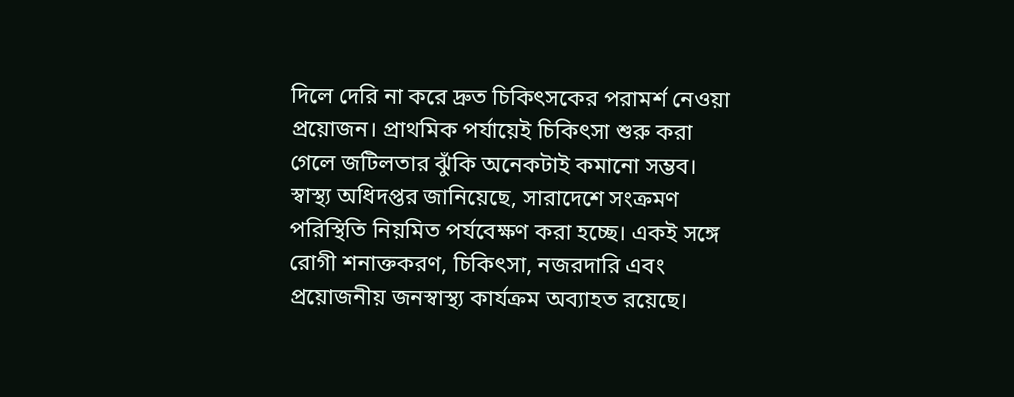দিলে দেরি না করে দ্রুত চিকিৎসকের পরামর্শ নেওয়া প্রয়োজন। প্রাথমিক পর্যায়েই চিকিৎসা শুরু করা গেলে জটিলতার ঝুঁকি অনেকটাই কমানো সম্ভব।
স্বাস্থ্য অধিদপ্তর জানিয়েছে, সারাদেশে সংক্রমণ পরিস্থিতি নিয়মিত পর্যবেক্ষণ করা হচ্ছে। একই সঙ্গে রোগী শনাক্তকরণ, চিকিৎসা, নজরদারি এবং প্রয়োজনীয় জনস্বাস্থ্য কার্যক্রম অব্যাহত রয়েছে।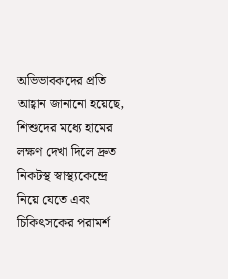অভিভাবকদের প্রতি আহ্বান জানানো হয়েছে, শিশুদের মধ্যে হামের লক্ষণ দেখা দিলে দ্রুত নিকটস্থ স্বাস্থ্যকেন্দ্রে নিয়ে যেতে এবং চিকিৎসকের পরামর্শ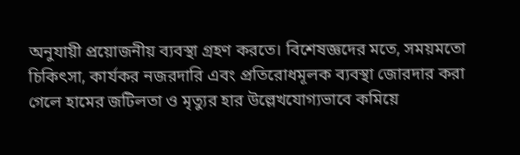অনুযায়ী প্রয়োজনীয় ব্যবস্থা গ্রহণ করতে। বিশেষজ্ঞদের মতে, সময়মতো চিকিৎসা, কার্যকর নজরদারি এবং প্রতিরোধমূলক ব্যবস্থা জোরদার করা গেলে হামের জটিলতা ও মৃত্যুর হার উল্লেখযোগ্যভাবে কমিয়ে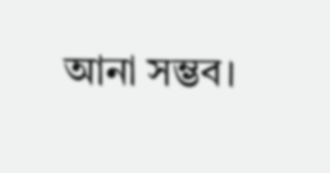আনা সম্ভব।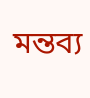মন্তব্য